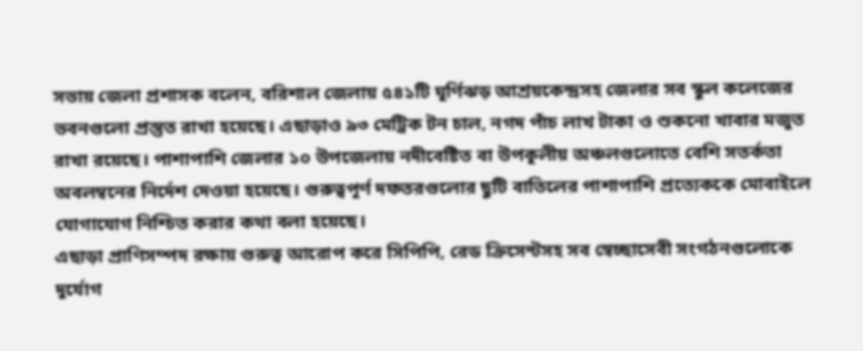সভায় জেলা প্রশাসক বলেন, বরিশাল জেলায় ৫৪১টি ঘূর্ণিঝড় আশ্রয়কেন্দ্রসহ জেলার সব স্কুল কলেজের ভবনগুলো প্রস্তুত রাখা হয়েছে। এছাড়াও ৯৩ মেট্রিক টন চাল, নগদ পাঁচ লাখ টাকা ও শুকনো খাবার মজুত রাখা রয়েছে। পাশাপাশি জেলার ১০ উপজেলায় নদীবেষ্টিত বা উপকূলীয় অঞ্চলগুলোতে বেশি সতর্কতা অবলম্বনের নির্দেশ দেওয়া হয়েছে। গুরুত্বপূর্ণ দফতরগুলোর ছুটি বাতিলের পাশাপাশি প্রত্যেককে মোবাইলে যোগাযোগ নিশ্চিত করার কথা বলা হয়েছে।
এছাড়া প্রাণিসম্পদ রক্ষায় গুরুত্ব আরোপ করে সিপিপি, রেড ক্রিসেন্টসহ সব স্বেচ্ছাসেবী সংগঠনগুলোকে দুর্যোগ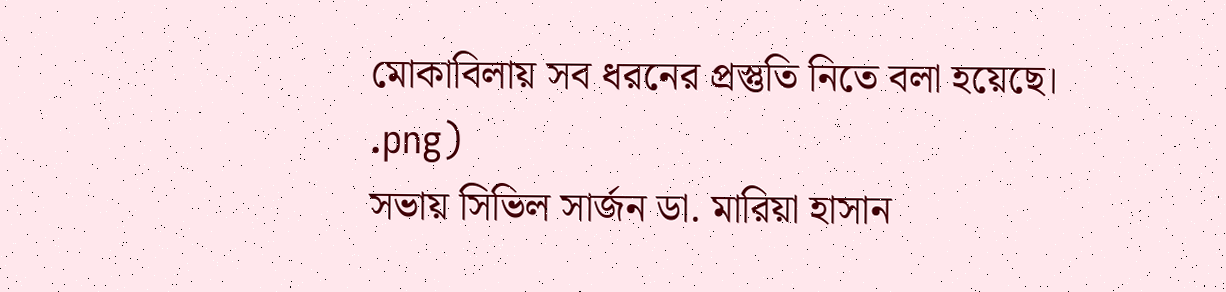মোকাবিলায় সব ধরনের প্রস্তুতি নিতে বলা হয়েছে।
.png)
সভায় সিভিল সার্জন ডা. মারিয়া হাসান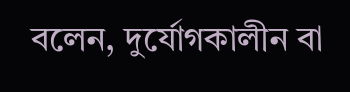বলেন, দুর্যোগকালীন বা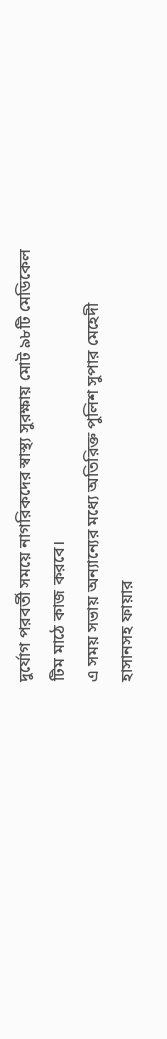দুর্যোগ পরবর্তী সময়ে নাগরিকদের স্বাস্থ্য সুরক্ষায় মোট ৯৮টি মেডিকেল টিম মাঠে কাজ করবে।
এ সময় সভায় অন্যান্যের মধ্যে অতিরিক্ত পুলিশ সুপার মেহেদী হাসানসহ ফায়ার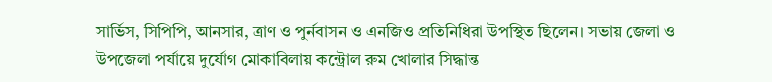সার্ভিস, সিপিপি, আনসার, ত্রাণ ও পুর্নবাসন ও এনজিও প্রতিনিধিরা উপস্থিত ছিলেন। সভায় জেলা ও উপজেলা পর্যায়ে দুর্যোগ মোকাবিলায় কন্ট্রোল রুম খোলার সিদ্ধান্ত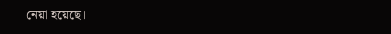নেয়া হয়েছে।